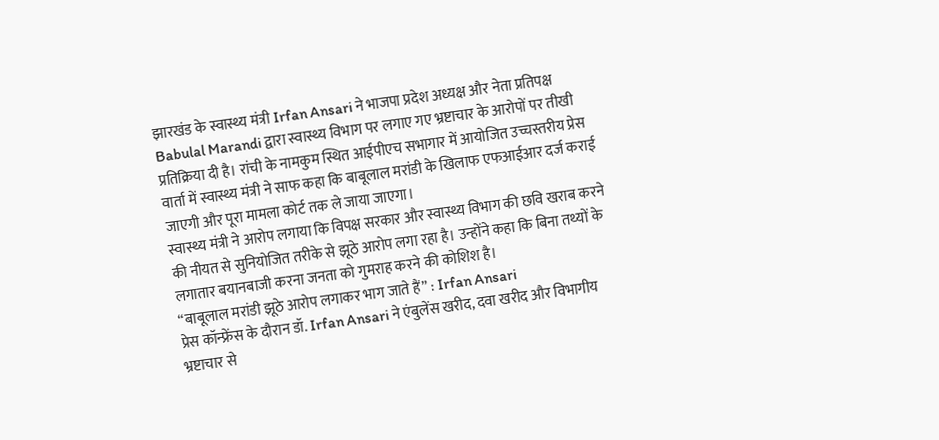झारखंड के स्वास्थ्य मंत्री Irfan Ansari ने भाजपा प्रदेश अध्यक्ष और नेता प्रतिपक्ष Babulal Marandi द्वारा स्वास्थ्य विभाग पर लगाए गए भ्रष्टाचार के आरोपों पर तीखी प्रतिक्रिया दी है। रांची के नामकुम स्थित आईपीएच सभागार में आयोजित उच्चस्तरीय प्रेस वार्ता में स्वास्थ्य मंत्री ने साफ कहा कि बाबूलाल मरांडी के खिलाफ एफआईआर दर्ज कराई जाएगी और पूरा मामला कोर्ट तक ले जाया जाएगा।
स्वास्थ्य मंत्री ने आरोप लगाया कि विपक्ष सरकार और स्वास्थ्य विभाग की छवि खराब करने की नीयत से सुनियोजित तरीके से झूठे आरोप लगा रहा है। उन्होंने कहा कि बिना तथ्यों के लगातार बयानबाजी करना जनता को गुमराह करने की कोशिश है।
“बाबूलाल मरांडी झूठे आरोप लगाकर भाग जाते हैं” : Irfan Ansari
प्रेस कॉन्फ्रेंस के दौरान डॉ. Irfan Ansari ने एंबुलेंस खरीद, दवा खरीद और विभागीय भ्रष्टाचार से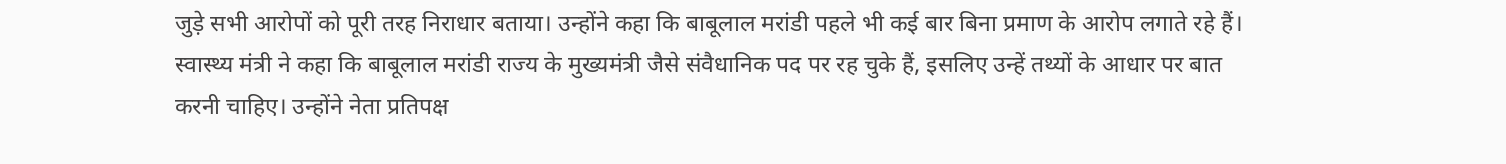जुड़े सभी आरोपों को पूरी तरह निराधार बताया। उन्होंने कहा कि बाबूलाल मरांडी पहले भी कई बार बिना प्रमाण के आरोप लगाते रहे हैं।
स्वास्थ्य मंत्री ने कहा कि बाबूलाल मरांडी राज्य के मुख्यमंत्री जैसे संवैधानिक पद पर रह चुके हैं, इसलिए उन्हें तथ्यों के आधार पर बात करनी चाहिए। उन्होंने नेता प्रतिपक्ष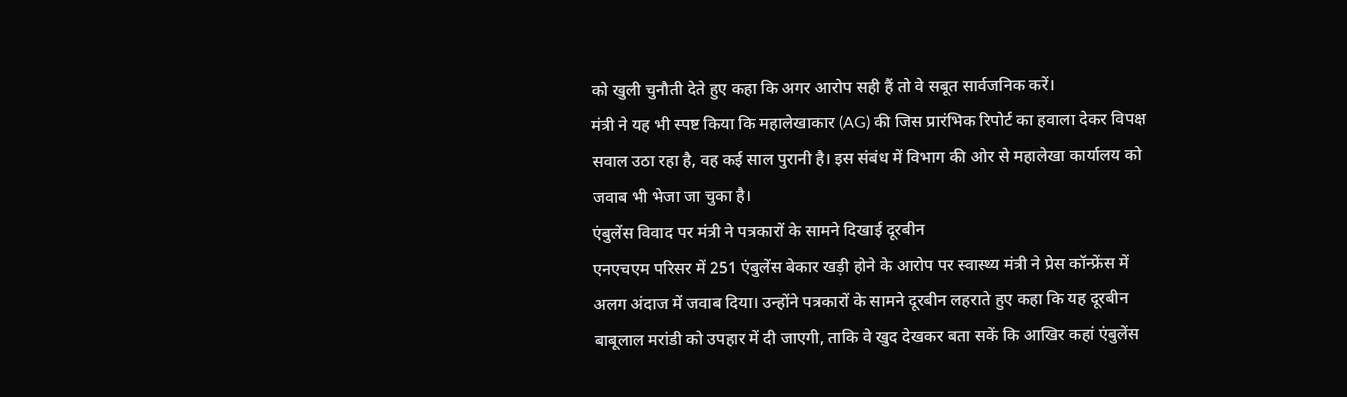को खुली चुनौती देते हुए कहा कि अगर आरोप सही हैं तो वे सबूत सार्वजनिक करें।
मंत्री ने यह भी स्पष्ट किया कि महालेखाकार (AG) की जिस प्रारंभिक रिपोर्ट का हवाला देकर विपक्ष सवाल उठा रहा है, वह कई साल पुरानी है। इस संबंध में विभाग की ओर से महालेखा कार्यालय को जवाब भी भेजा जा चुका है।
एंबुलेंस विवाद पर मंत्री ने पत्रकारों के सामने दिखाई दूरबीन
एनएचएम परिसर में 251 एंबुलेंस बेकार खड़ी होने के आरोप पर स्वास्थ्य मंत्री ने प्रेस कॉन्फ्रेंस में अलग अंदाज में जवाब दिया। उन्होंने पत्रकारों के सामने दूरबीन लहराते हुए कहा कि यह दूरबीन बाबूलाल मरांडी को उपहार में दी जाएगी, ताकि वे खुद देखकर बता सकें कि आखिर कहां एंबुलेंस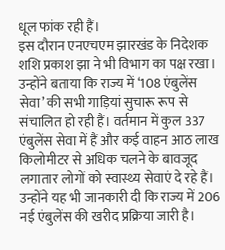धूल फांक रही हैं।
इस दौरान एनएचएम झारखंड के निदेशक शशि प्रकाश झा ने भी विभाग का पक्ष रखा। उन्होंने बताया कि राज्य में ‘108 एंबुलेंस सेवा’ की सभी गाड़ियां सुचारू रूप से संचालित हो रही हैं। वर्तमान में कुल 337 एंबुलेंस सेवा में हैं और कई वाहन आठ लाख किलोमीटर से अधिक चलने के बावजूद लगातार लोगों को स्वास्थ्य सेवाएं दे रहे हैं।
उन्होंने यह भी जानकारी दी कि राज्य में 206 नई एंबुलेंस की खरीद प्रक्रिया जारी है।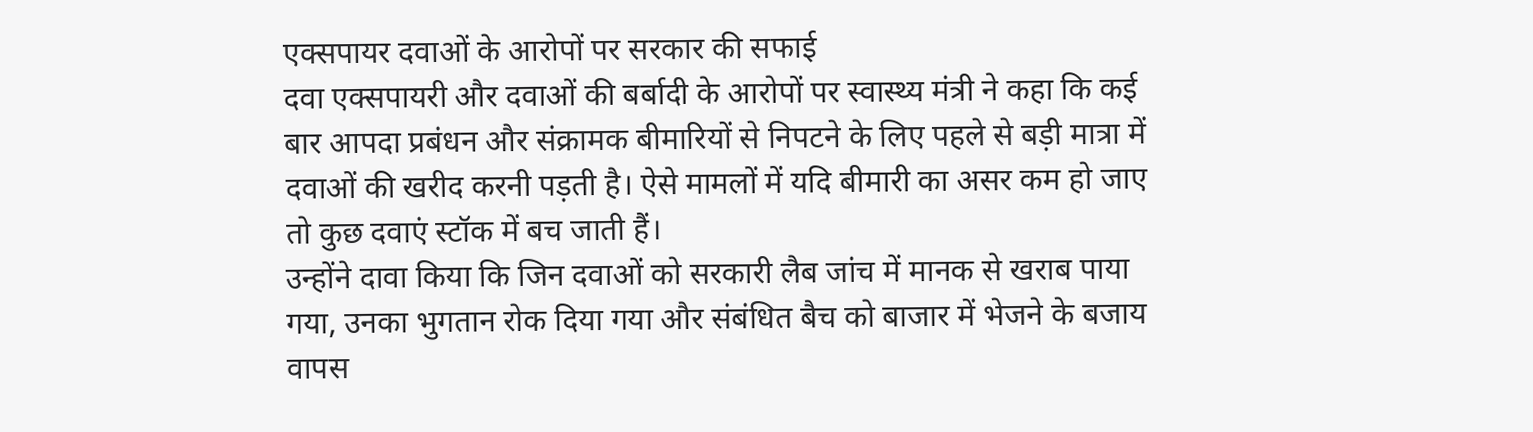एक्सपायर दवाओं के आरोपों पर सरकार की सफाई
दवा एक्सपायरी और दवाओं की बर्बादी के आरोपों पर स्वास्थ्य मंत्री ने कहा कि कई बार आपदा प्रबंधन और संक्रामक बीमारियों से निपटने के लिए पहले से बड़ी मात्रा में दवाओं की खरीद करनी पड़ती है। ऐसे मामलों में यदि बीमारी का असर कम हो जाए तो कुछ दवाएं स्टॉक में बच जाती हैं।
उन्होंने दावा किया कि जिन दवाओं को सरकारी लैब जांच में मानक से खराब पाया गया, उनका भुगतान रोक दिया गया और संबंधित बैच को बाजार में भेजने के बजाय वापस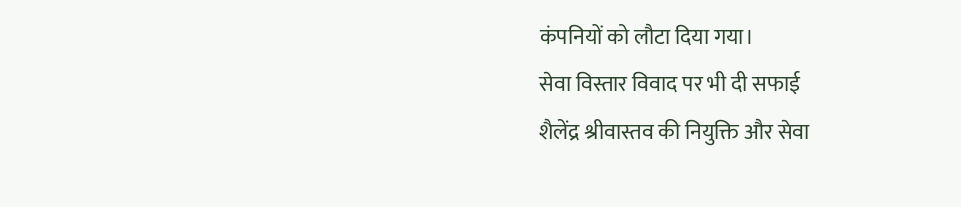कंपनियों को लौटा दिया गया।
सेवा विस्तार विवाद पर भी दी सफाई
शैलेंद्र श्रीवास्तव की नियुक्ति और सेवा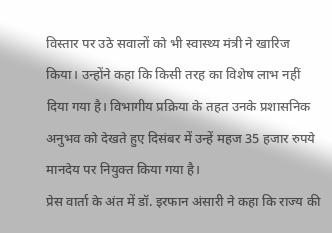विस्तार पर उठे सवालों को भी स्वास्थ्य मंत्री ने खारिज किया। उन्होंने कहा कि किसी तरह का विशेष लाभ नहीं दिया गया है। विभागीय प्रक्रिया के तहत उनके प्रशासनिक अनुभव को देखते हुए दिसंबर में उन्हें महज 35 हजार रुपये मानदेय पर नियुक्त किया गया है।
प्रेस वार्ता के अंत में डॉ. इरफान अंसारी ने कहा कि राज्य की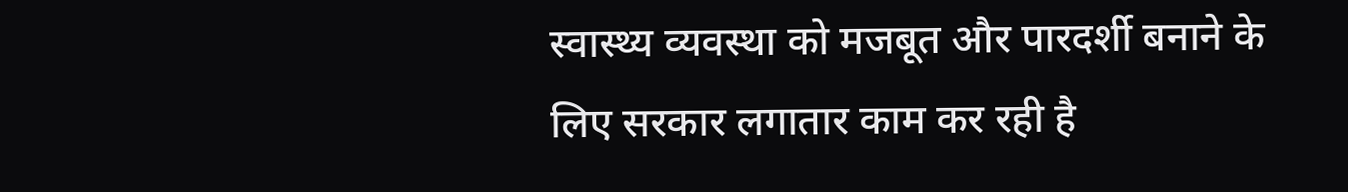स्वास्थ्य व्यवस्था को मजबूत और पारदर्शी बनाने के लिए सरकार लगातार काम कर रही है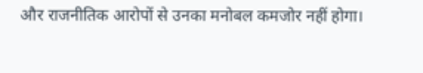और राजनीतिक आरोपों से उनका मनोबल कमजोर नहीं होगा।